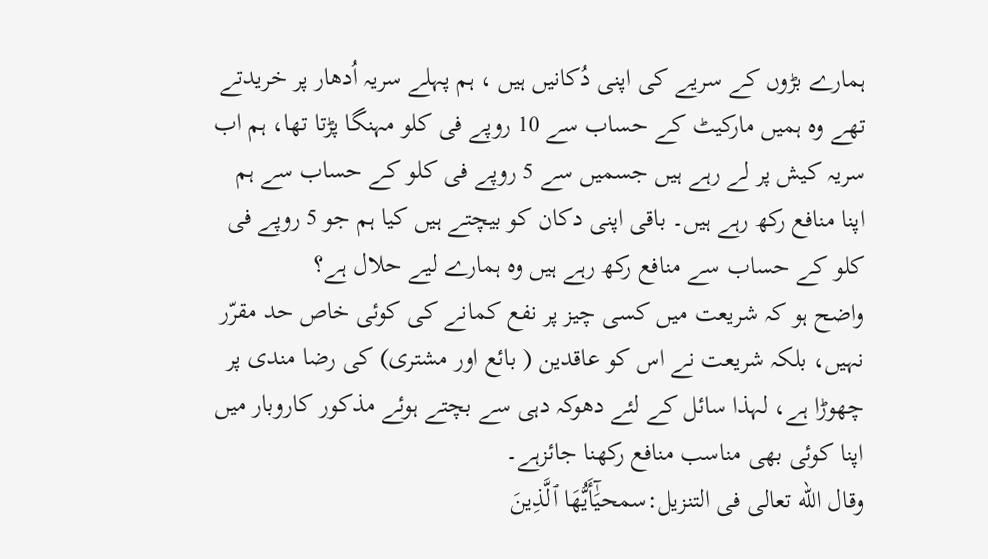ہمارے بڑوں کے سریے کی اپنی دُکانیں ہیں ، ہم پہلے سریہ اُدھار پر خریدتے تھے وہ ہمیں مارکیٹ کے حساب سے 10 روپے فی کلو مہنگا پڑتا تھا، ہم اب سریہ کیش پر لے رہے ہیں جسمیں سے 5 روپے فی کلو کے حساب سے ہم اپنا منافع رکھ رہے ہیں۔ باقی اپنی دکان کو بیچتے ہیں کیا ہم جو 5 روپے فی کلو کے حساب سے منافع رکھ رہے ہیں وہ ہمارے لیے حلال ہے؟
واضح ہو کہ شریعت میں کسی چیز پر نفع کمانے کی کوئی خاص حد مقرّر نہیں، بلکہ شریعت نے اس کو عاقدین ( بائع اور مشتری) کی رضا مندی پر چھوڑا ہے، لہذا سائل کے لئے دھوکہ دہی سے بچتے ہوئے مذکور کاروبار میں اپنا کوئی بھی مناسب منافع رکھنا جائزہے۔
وقال الله تعالی فی التنزیل:سمحيَٰٓأَيُّهَا ٱلَّذِينَ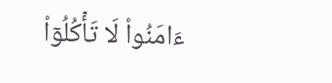ءَامَنُواْ لَا تَأۡكُلُوٓاْ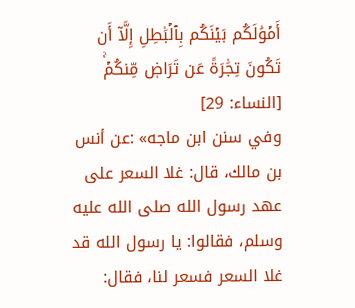أَمۡوَٰلَكُم بَيۡنَكُم بِٱلۡبَٰطِلِ إِلَّآ أَن تَكُونَ تِجَٰرَةً عَن تَرَاضٖ مِّنكُمۡۚ [النساء: 29]
وفي سنن ابن ماجه» :عن أنس بن مالك، قال: غلا السعر على عهد رسول الله صلى الله عليه وسلم، فقالوا: يا رسول الله قد غلا السعر فسعر لنا، فقال: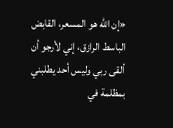«إن الله هو المسعر، القابض الباسط الرازق، إني لأرجو أن ألقى ربي وليس أحد يطلبني بمظلمة في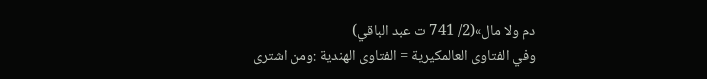دم ولا مال»(2/ 741 ت عبد الباقي)
وفي الفتاوى العالمكيرية = الفتاوى الهندية :ومن اشترى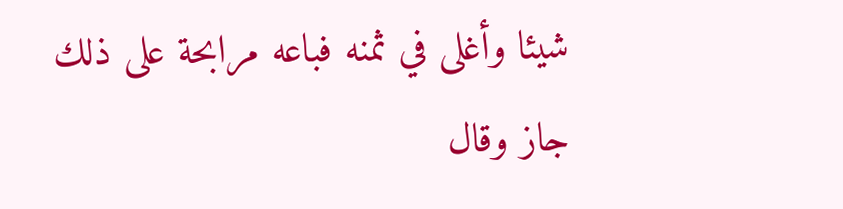شيئا وأغلى في ثمنه فباعه مرابحة على ذلك جاز وقال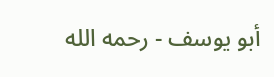أبو يوسف - رحمه الله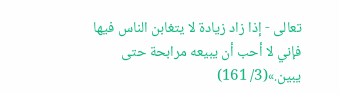تعالى - إذا زاد زيادة لا يتغابن الناس فيها فإني لا أحب أن يبيعه مرابحة حتى يبين.»(3/ 161)